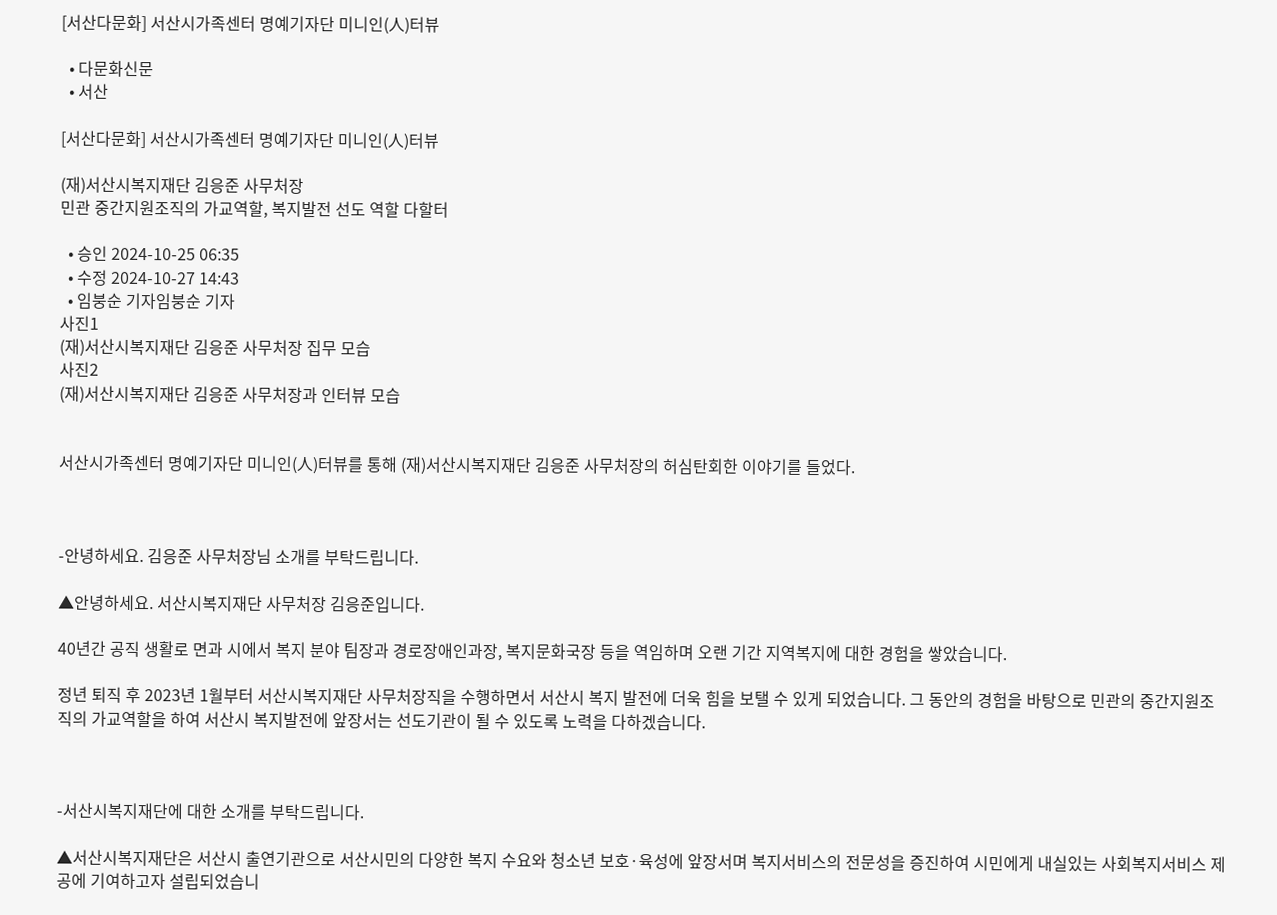[서산다문화] 서산시가족센터 명예기자단 미니인(人)터뷰

  • 다문화신문
  • 서산

[서산다문화] 서산시가족센터 명예기자단 미니인(人)터뷰

(재)서산시복지재단 김응준 사무처장
민관 중간지원조직의 가교역할, 복지발전 선도 역할 다할터

  • 승인 2024-10-25 06:35
  • 수정 2024-10-27 14:43
  • 임붕순 기자임붕순 기자
사진1
(재)서산시복지재단 김응준 사무처장 집무 모습
사진2
(재)서산시복지재단 김응준 사무처장과 인터뷰 모습


서산시가족센터 명예기자단 미니인(人)터뷰를 통해 (재)서산시복지재단 김응준 사무처장의 허심탄회한 이야기를 들었다.



-안녕하세요. 김응준 사무처장님 소개를 부탁드립니다.

▲안녕하세요. 서산시복지재단 사무처장 김응준입니다.

40년간 공직 생활로 면과 시에서 복지 분야 팀장과 경로장애인과장, 복지문화국장 등을 역임하며 오랜 기간 지역복지에 대한 경험을 쌓았습니다.

정년 퇴직 후 2023년 1월부터 서산시복지재단 사무처장직을 수행하면서 서산시 복지 발전에 더욱 힘을 보탤 수 있게 되었습니다. 그 동안의 경험을 바탕으로 민관의 중간지원조직의 가교역할을 하여 서산시 복지발전에 앞장서는 선도기관이 될 수 있도록 노력을 다하겠습니다.



-서산시복지재단에 대한 소개를 부탁드립니다.

▲서산시복지재단은 서산시 출연기관으로 서산시민의 다양한 복지 수요와 청소년 보호·육성에 앞장서며 복지서비스의 전문성을 증진하여 시민에게 내실있는 사회복지서비스 제공에 기여하고자 설립되었습니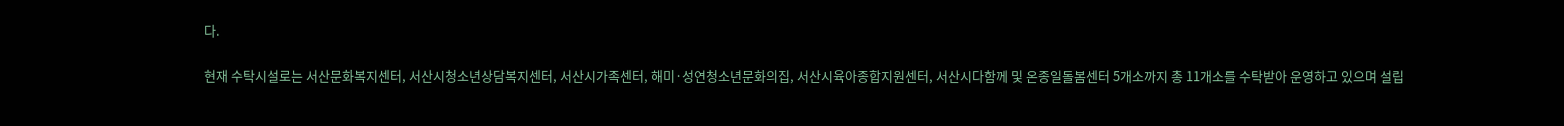다.

현재 수탁시설로는 서산문화복지센터, 서산시청소년상담복지센터, 서산시가족센터, 해미·성연청소년문화의집, 서산시육아종합지원센터, 서산시다함께 및 온종일돌봄센터 5개소까지 총 11개소를 수탁받아 운영하고 있으며 설립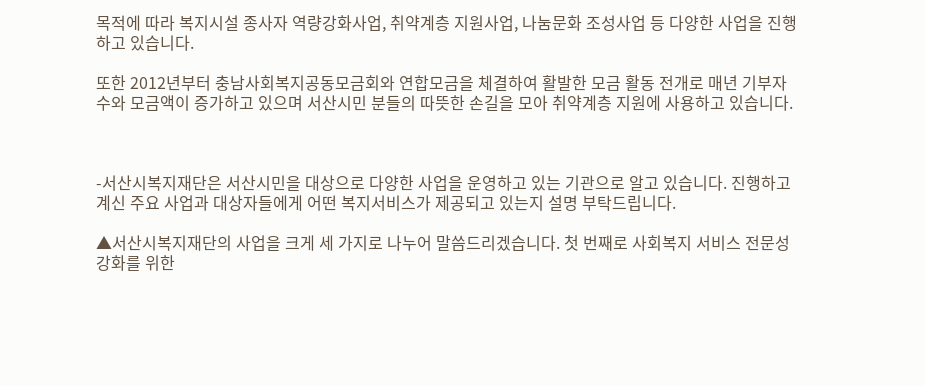목적에 따라 복지시설 종사자 역량강화사업, 취약계층 지원사업, 나눔문화 조성사업 등 다양한 사업을 진행하고 있습니다.

또한 2012년부터 충남사회복지공동모금회와 연합모금을 체결하여 활발한 모금 활동 전개로 매년 기부자 수와 모금액이 증가하고 있으며 서산시민 분들의 따뜻한 손길을 모아 취약계층 지원에 사용하고 있습니다.



-서산시복지재단은 서산시민을 대상으로 다양한 사업을 운영하고 있는 기관으로 알고 있습니다. 진행하고 계신 주요 사업과 대상자들에게 어떤 복지서비스가 제공되고 있는지 설명 부탁드립니다.

▲서산시복지재단의 사업을 크게 세 가지로 나누어 말씀드리겠습니다. 첫 번째로 사회복지 서비스 전문성 강화를 위한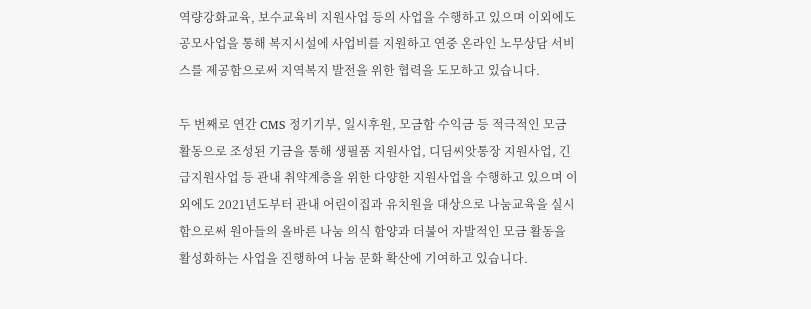역량강화교육, 보수교육비 지원사업 등의 사업을 수행하고 있으며 이외에도 공모사업을 통해 복지시설에 사업비를 지원하고 연중 온라인 노무상담 서비스를 제공함으로써 지역복지 발전을 위한 협력을 도모하고 있습니다.

두 번째로 연간 CMS 정기기부, 일시후원, 모금함 수익금 등 적극적인 모금활동으로 조성된 기금을 통해 생필품 지원사업, 디딤씨앗통장 지원사업, 긴급지원사업 등 관내 취약계층을 위한 다양한 지원사업을 수행하고 있으며 이외에도 2021년도부터 관내 어린이집과 유치원을 대상으로 나눔교육을 실시함으로써 원아들의 올바른 나눔 의식 함양과 더불어 자발적인 모금 활동을 활성화하는 사업을 진행하여 나눔 문화 확산에 기여하고 있습니다.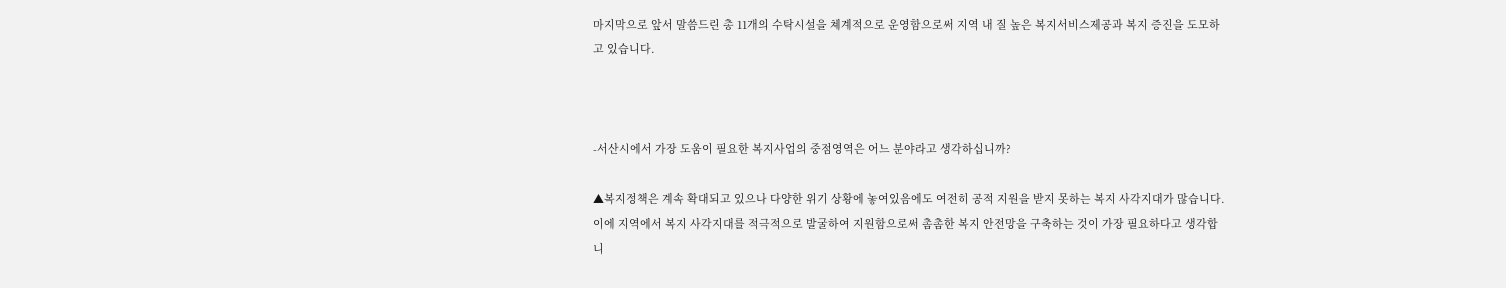마지막으로 앞서 말씀드린 총 11개의 수탁시설을 쳬계적으로 운영함으로써 지역 내 질 높은 복지서비스제공과 복지 증진을 도모하고 있습니다.



-서산시에서 가장 도움이 필요한 복지사업의 중점영역은 어느 분야라고 생각하십니까?

▲복지정책은 계속 확대되고 있으나 다양한 위기 상황에 놓여있음에도 여전히 공적 지원을 받지 못하는 복지 사각지대가 많습니다. 이에 지역에서 복지 사각지대를 적극적으로 발굴하여 지원함으로써 촘촘한 복지 안전망을 구축하는 것이 가장 필요하다고 생각합니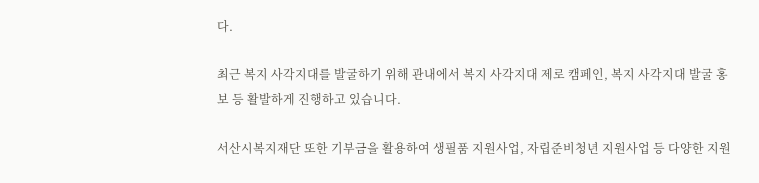다.

최근 복지 사각지대를 발굴하기 위해 관내에서 복지 사각지대 제로 캠페인, 복지 사각지대 발굴 홍보 등 활발하게 진행하고 있습니다.

서산시복지재단 또한 기부금을 활용하여 생필품 지원사업, 자립준비청년 지원사업 등 다양한 지원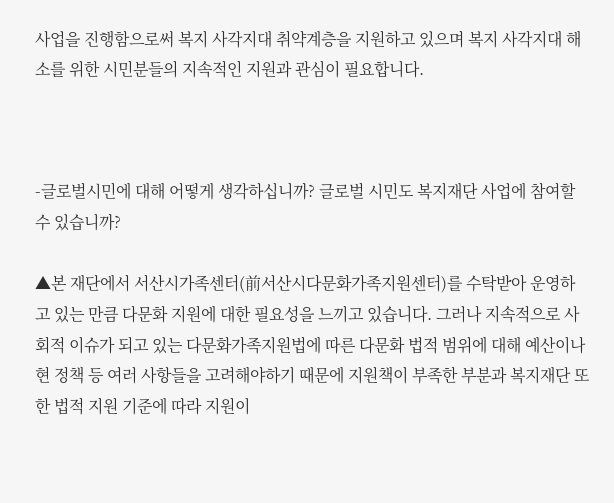사업을 진행함으로써 복지 사각지대 취약계층을 지원하고 있으며 복지 사각지대 해소를 위한 시민분들의 지속적인 지원과 관심이 필요합니다.



-글로벌시민에 대해 어떻게 생각하십니까? 글로벌 시민도 복지재단 사업에 참여할 수 있습니까?

▲본 재단에서 서산시가족센터(前서산시다문화가족지원센터)를 수탁받아 운영하고 있는 만큼 다문화 지원에 대한 필요성을 느끼고 있습니다. 그러나 지속적으로 사회적 이슈가 되고 있는 다문화가족지원법에 따른 다문화 법적 범위에 대해 예산이나 현 정책 등 여러 사항들을 고려해야하기 때문에 지원책이 부족한 부분과 복지재단 또한 법적 지원 기준에 따라 지원이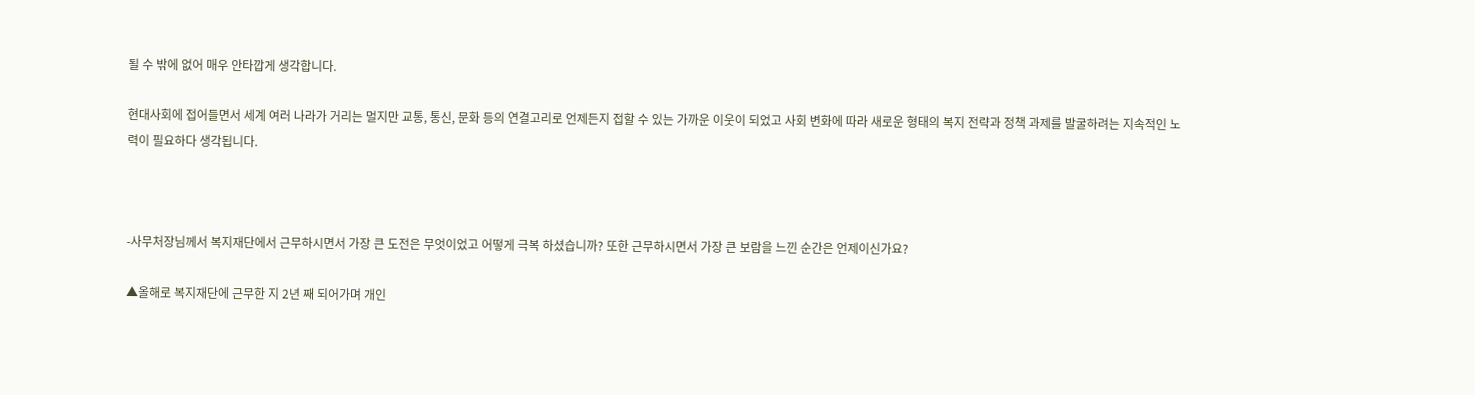될 수 밖에 없어 매우 안타깝게 생각합니다.

현대사회에 접어들면서 세계 여러 나라가 거리는 멀지만 교통, 통신, 문화 등의 연결고리로 언제든지 접할 수 있는 가까운 이웃이 되었고 사회 변화에 따라 새로운 형태의 복지 전략과 정책 과제를 발굴하려는 지속적인 노력이 필요하다 생각됩니다.



-사무처장님께서 복지재단에서 근무하시면서 가장 큰 도전은 무엇이었고 어떻게 극복 하셨습니까? 또한 근무하시면서 가장 큰 보람을 느낀 순간은 언제이신가요?

▲올해로 복지재단에 근무한 지 2년 째 되어가며 개인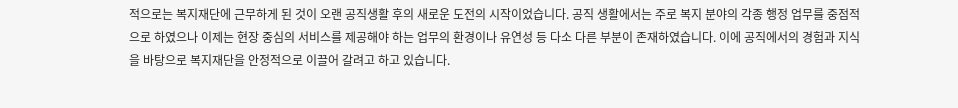적으로는 복지재단에 근무하게 된 것이 오랜 공직생활 후의 새로운 도전의 시작이었습니다. 공직 생활에서는 주로 복지 분야의 각종 행정 업무를 중점적으로 하였으나 이제는 현장 중심의 서비스를 제공해야 하는 업무의 환경이나 유연성 등 다소 다른 부분이 존재하였습니다. 이에 공직에서의 경험과 지식을 바탕으로 복지재단을 안정적으로 이끌어 갈려고 하고 있습니다.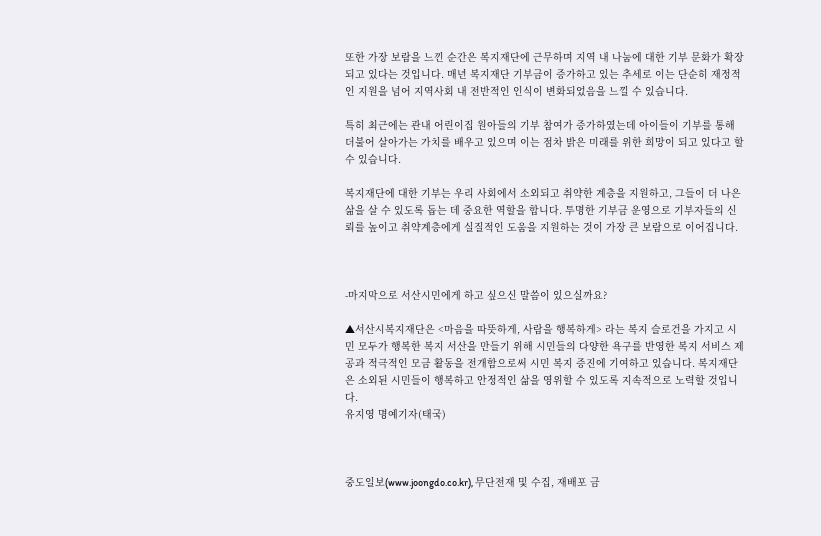또한 가장 보람을 느낀 순간은 복지재단에 근무하며 지역 내 나눔에 대한 기부 문화가 확장되고 있다는 것입니다. 매년 복지재단 기부금이 증가하고 있는 추세로 이는 단순히 재정적인 지원을 넘어 지역사회 내 전반적인 인식이 변화되었음을 느낄 수 있습니다.

특히 최근에는 관내 어린이집 원아들의 기부 참여가 증가하였는데 아이들이 기부를 통해 더불어 살아가는 가치를 배우고 있으며 이는 점차 밝은 미래를 위한 희망이 되고 있다고 할 수 있습니다.

복지재단에 대한 기부는 우리 사회에서 소외되고 취약한 계층을 지원하고, 그들이 더 나은 삶을 살 수 있도록 돕는 데 중요한 역할을 합니다. 투명한 기부금 운영으로 기부자들의 신뢰를 높이고 취약계층에게 실질적인 도움을 지원하는 것이 가장 큰 보람으로 이어집니다.



-마지막으로 서산시민에게 하고 싶으신 말씀이 있으실까요?

▲서산시복지재단은 <마음을 따뜻하게, 사람을 행복하게> 라는 복지 슬로건을 가지고 시민 모두가 행복한 복지 서산을 만들기 위해 시민들의 다양한 욕구를 반영한 복지 서비스 제공과 적극적인 모금 활동을 전개함으로써 시민 복지 증진에 기여하고 있습니다. 복지재단은 소외된 시민들이 행복하고 안정적인 삶을 영위할 수 있도록 지속적으로 노력할 것입니다.
유지영 명예기자(태국)



중도일보(www.joongdo.co.kr), 무단전재 및 수집, 재배포 금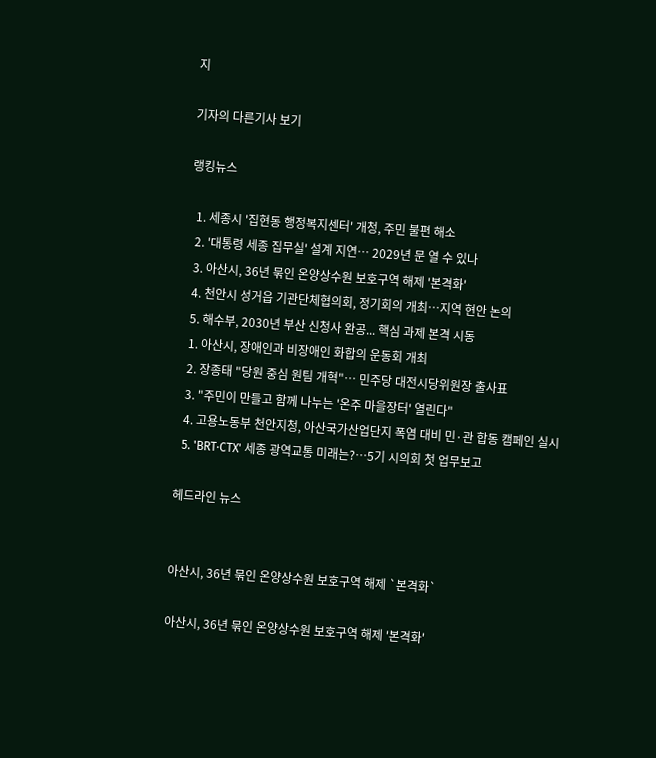지

기자의 다른기사 보기

랭킹뉴스

  1. 세종시 '집현동 행정복지센터' 개청, 주민 불편 해소
  2. '대통령 세종 집무실' 설계 지연… 2029년 문 열 수 있나
  3. 아산시, 36년 묶인 온양상수원 보호구역 해제 '본격화'
  4. 천안시 성거읍 기관단체협의회, 정기회의 개최…지역 현안 논의
  5. 해수부, 2030년 부산 신청사 완공... 핵심 과제 본격 시동
  1. 아산시, 장애인과 비장애인 화합의 운동회 개최
  2. 장종태 "당원 중심 원팀 개혁"… 민주당 대전시당위원장 출사표
  3. "주민이 만들고 함께 나누는 '온주 마을장터' 열린다"
  4. 고용노동부 천안지청, 아산국가산업단지 폭염 대비 민·관 합동 캠페인 실시
  5. 'BRT·CTX' 세종 광역교통 미래는?…5기 시의회 첫 업무보고

헤드라인 뉴스


아산시, 36년 묶인 온양상수원 보호구역 해제 `본격화`

아산시, 36년 묶인 온양상수원 보호구역 해제 '본격화'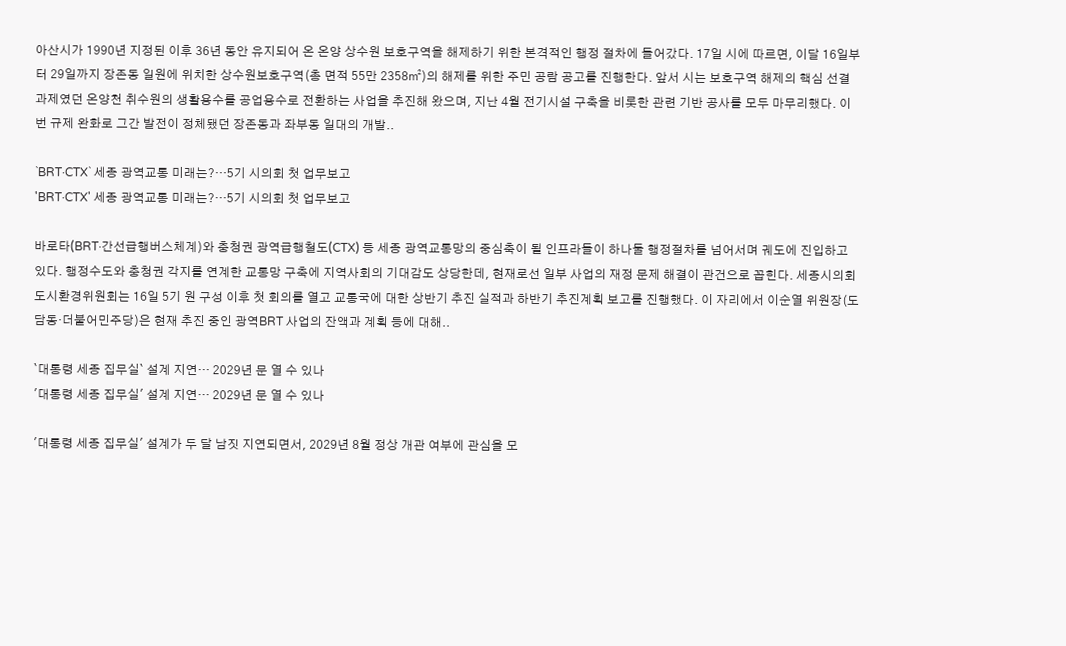아산시가 1990년 지정된 이후 36년 동안 유지되어 온 온양 상수원 보호구역을 해제하기 위한 본격적인 행정 절차에 들어갔다. 17일 시에 따르면, 이달 16일부터 29일까지 장존동 일원에 위치한 상수원보호구역(총 면적 55만 2358㎡)의 해제를 위한 주민 공람 공고를 진행한다. 앞서 시는 보호구역 해제의 핵심 선결 과제였던 온양천 취수원의 생활용수를 공업용수로 전환하는 사업을 추진해 왔으며, 지난 4월 전기시설 구축을 비롯한 관련 기반 공사를 모두 마무리했다. 이번 규제 완화로 그간 발전이 정체됐던 장존동과 좌부동 일대의 개발..

`BRT·CTX` 세종 광역교통 미래는?…5기 시의회 첫 업무보고
'BRT·CTX' 세종 광역교통 미래는?…5기 시의회 첫 업무보고

바로타(BRT·간선급행버스체계)와 충청권 광역급행철도(CTX) 등 세종 광역교통망의 중심축이 될 인프라들이 하나둘 행정절차를 넘어서며 궤도에 진입하고 있다. 행정수도와 충청권 각지를 연계한 교통망 구축에 지역사회의 기대감도 상당한데, 현재로선 일부 사업의 재정 문제 해결이 관건으로 꼽힌다. 세종시의회 도시환경위원회는 16일 5기 원 구성 이후 첫 회의를 열고 교통국에 대한 상반기 추진 실적과 하반기 추진계획 보고를 진행했다. 이 자리에서 이순열 위원장(도담동·더불어민주당)은 현재 추진 중인 광역BRT 사업의 잔액과 계획 등에 대해..

`대통령 세종 집무실` 설계 지연… 2029년 문 열 수 있나
'대통령 세종 집무실' 설계 지연… 2029년 문 열 수 있나

'대통령 세종 집무실' 설계가 두 달 남짓 지연되면서, 2029년 8월 정상 개관 여부에 관심을 모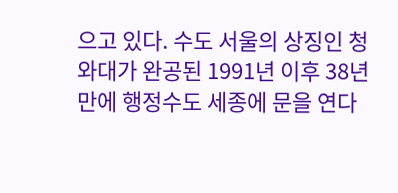으고 있다. 수도 서울의 상징인 청와대가 완공된 1991년 이후 38년 만에 행정수도 세종에 문을 연다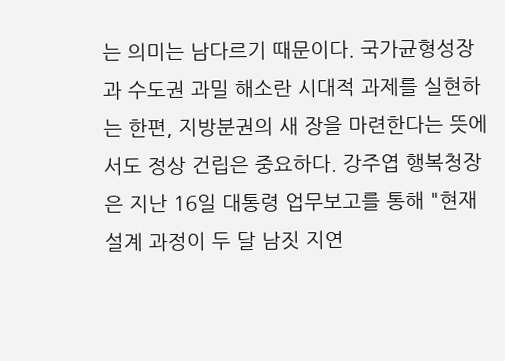는 의미는 남다르기 때문이다. 국가균형성장과 수도권 과밀 해소란 시대적 과제를 실현하는 한편, 지방분권의 새 장을 마련한다는 뜻에서도 정상 건립은 중요하다. 강주엽 행복청장은 지난 16일 대통령 업무보고를 통해 "현재 설계 과정이 두 달 남짓 지연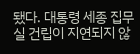됐다. 대통령 세종 집무실 건립이 지연되지 않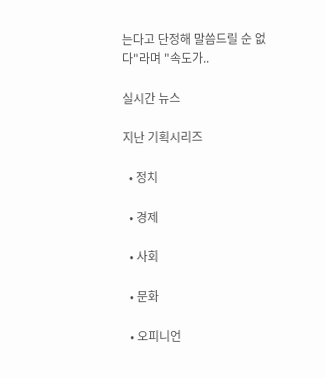는다고 단정해 말씀드릴 순 없다"라며 "속도가..

실시간 뉴스

지난 기획시리즈

  • 정치

  • 경제

  • 사회

  • 문화

  • 오피니언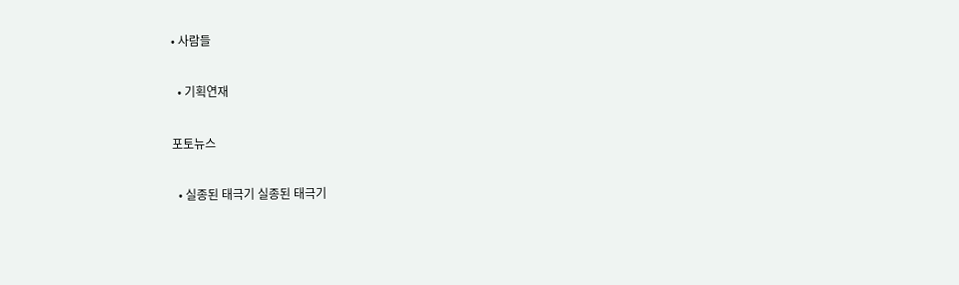• 사람들

  • 기획연재

포토뉴스

  • 실종된 태극기 실종된 태극기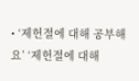• ‘제헌절에 대해 공부해요’ ‘제헌절에 대해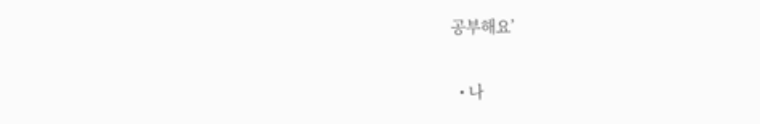공부해요’

  • 나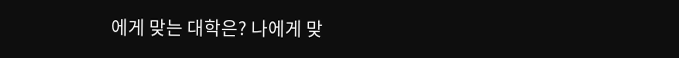에게 맞는 대학은? 나에게 맞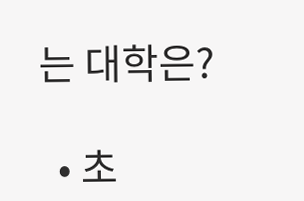는 대학은?

  • 초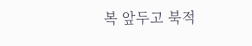복 앞두고 북적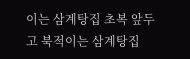이는 삼계탕집 초복 앞두고 북적이는 삼계탕집